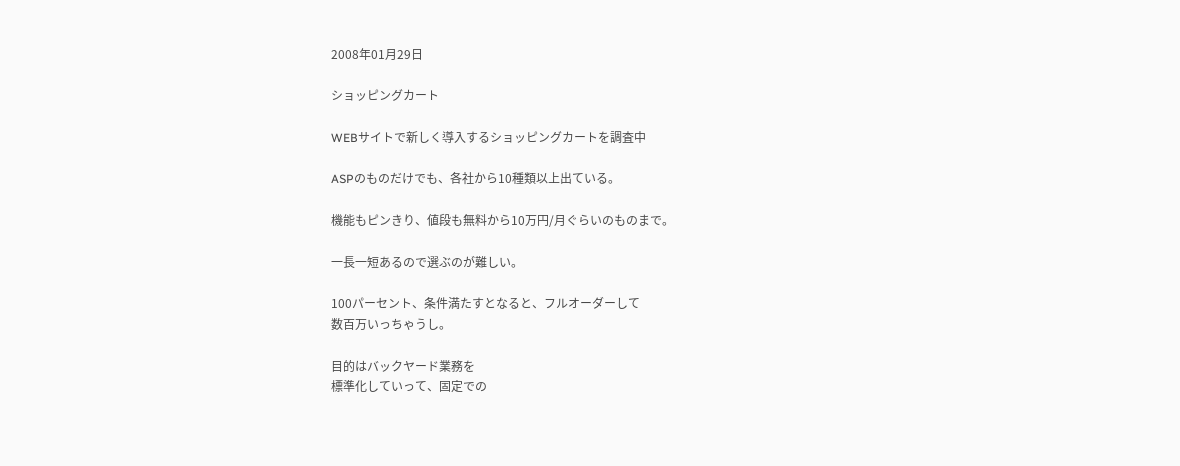2008年01月29日

ショッピングカート

WEBサイトで新しく導入するショッピングカートを調査中

ASPのものだけでも、各社から10種類以上出ている。

機能もピンきり、値段も無料から10万円/月ぐらいのものまで。

一長一短あるので選ぶのが難しい。

100パーセント、条件満たすとなると、フルオーダーして
数百万いっちゃうし。

目的はバックヤード業務を
標準化していって、固定での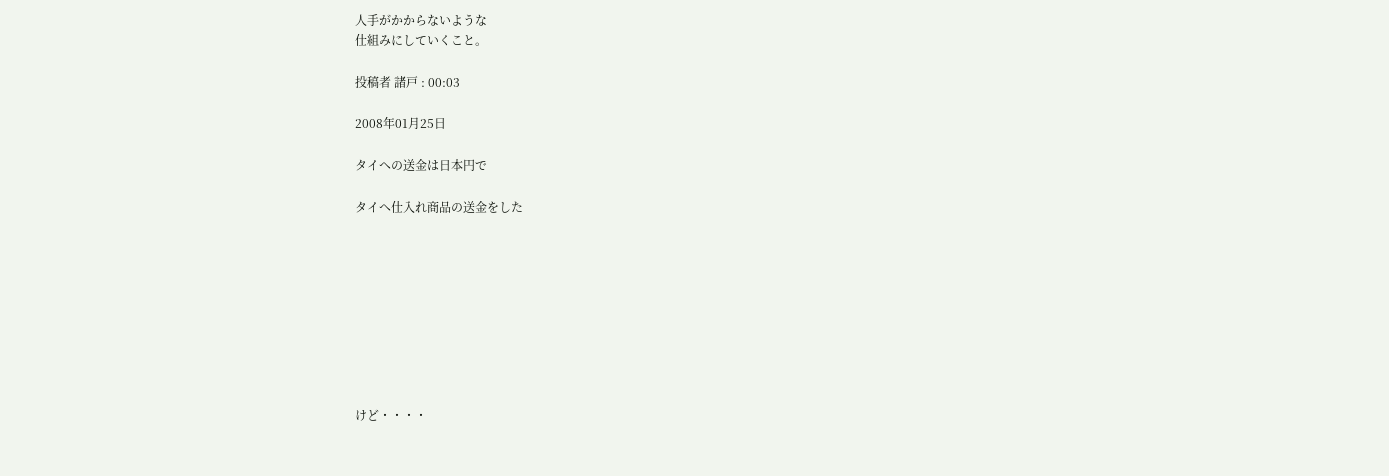人手がかからないような
仕組みにしていくこと。

投稿者 諸戸 : 00:03

2008年01月25日

タイへの送金は日本円で

タイへ仕入れ商品の送金をした









けど・・・・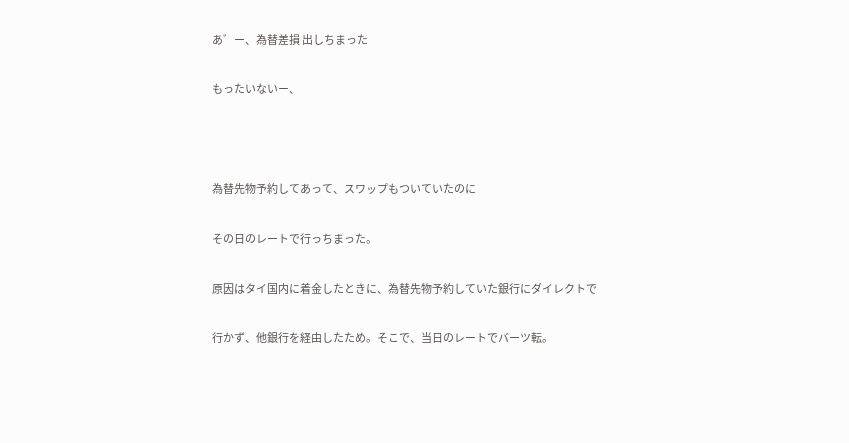あ゛ー、為替差損 出しちまった

もったいないー、



為替先物予約してあって、スワップもついていたのに

その日のレートで行っちまった。

原因はタイ国内に着金したときに、為替先物予約していた銀行にダイレクトで

行かず、他銀行を経由したため。そこで、当日のレートでバーツ転。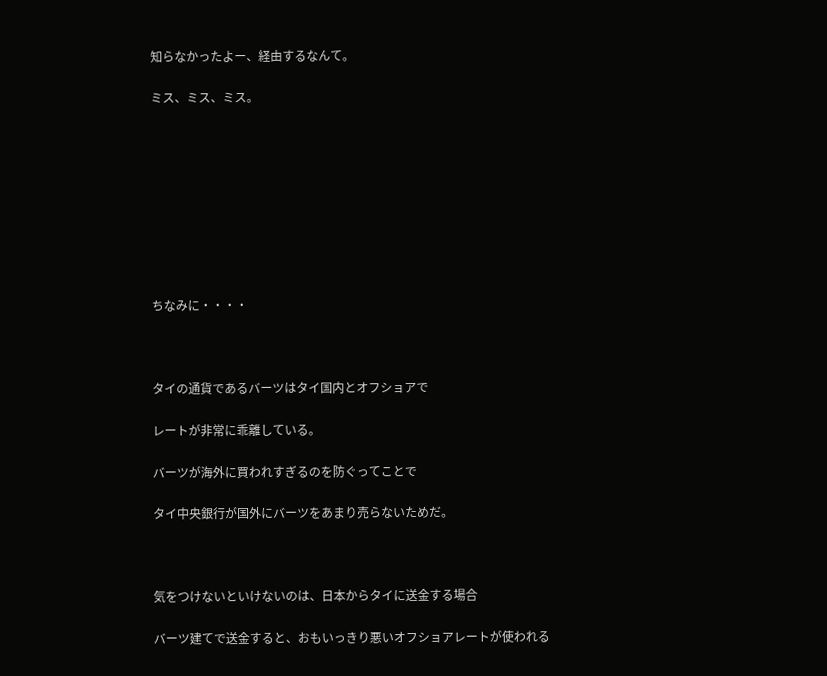知らなかったよー、経由するなんて。

ミス、ミス、ミス。









ちなみに・・・・



タイの通貨であるバーツはタイ国内とオフショアで

レートが非常に乖離している。

バーツが海外に買われすぎるのを防ぐってことで

タイ中央銀行が国外にバーツをあまり売らないためだ。



気をつけないといけないのは、日本からタイに送金する場合

バーツ建てで送金すると、おもいっきり悪いオフショアレートが使われる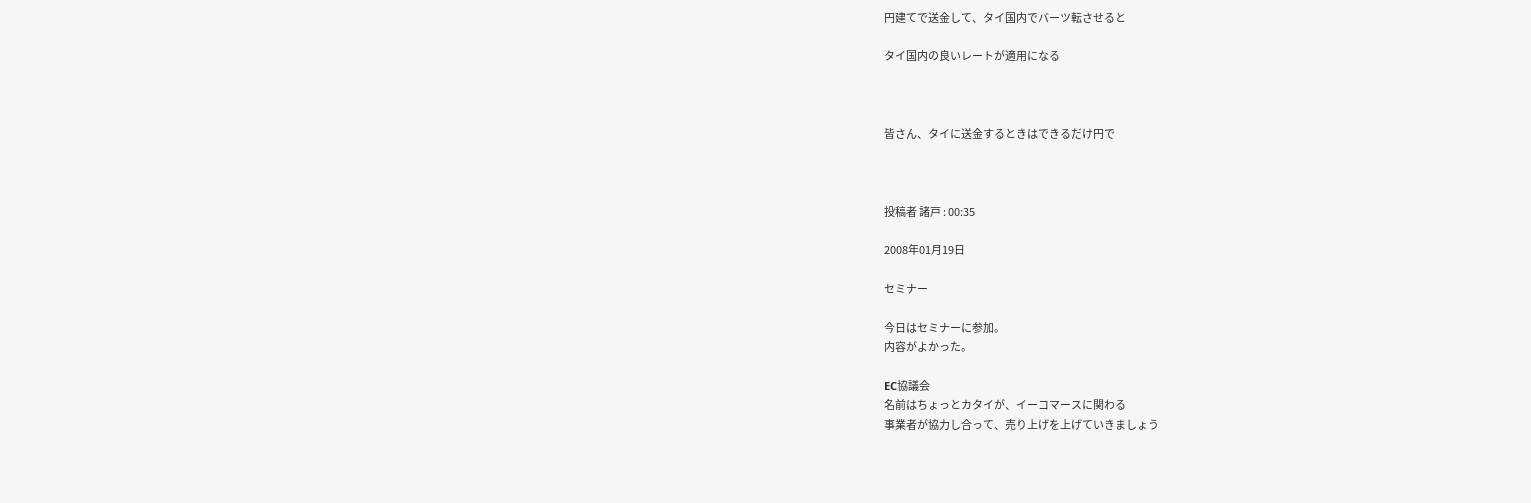円建てで送金して、タイ国内でバーツ転させると

タイ国内の良いレートが適用になる



皆さん、タイに送金するときはできるだけ円で



投稿者 諸戸 : 00:35

2008年01月19日

セミナー

今日はセミナーに参加。
内容がよかった。

EC協議会
名前はちょっとカタイが、イーコマースに関わる
事業者が協力し合って、売り上げを上げていきましょう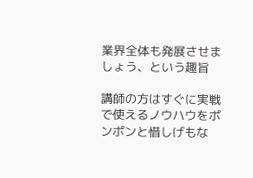業界全体も発展させましょう、という趣旨

講師の方はすぐに実戦で使えるノウハウをポンポンと惜しげもな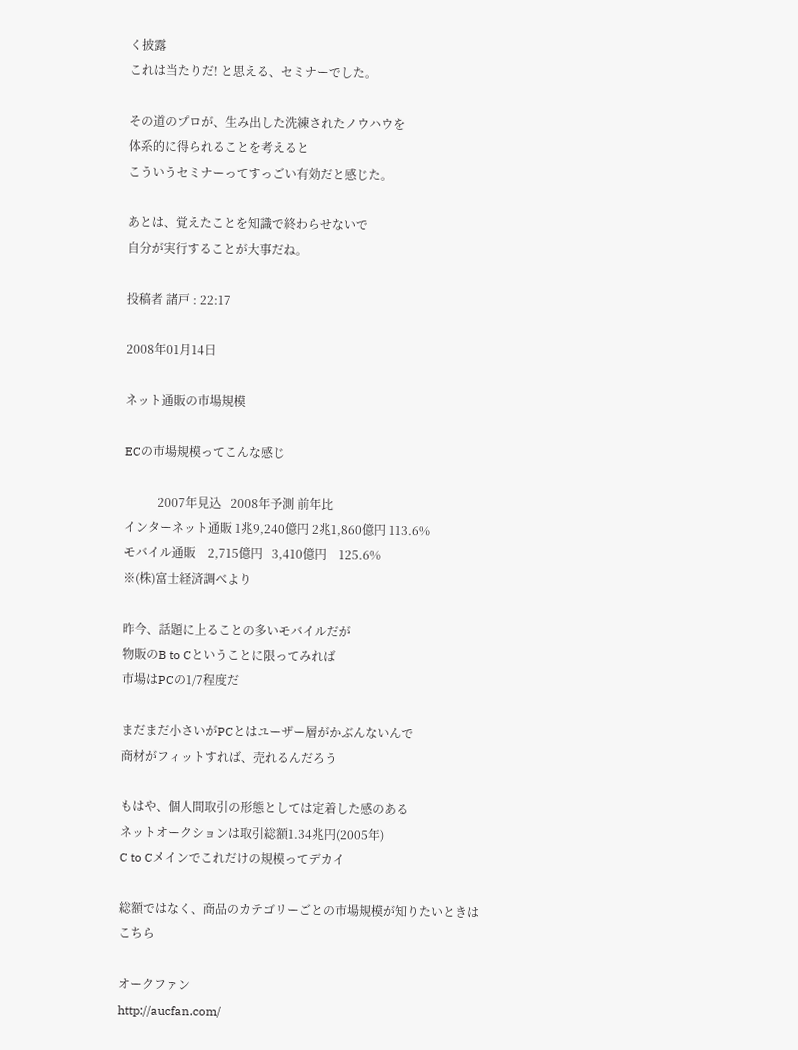く披露
これは当たりだ! と思える、セミナーでした。

その道のプロが、生み出した洗練されたノウハウを
体系的に得られることを考えると
こういうセミナーってすっごい有効だと感じた。

あとは、覚えたことを知識で終わらせないで
自分が実行することが大事だね。

投稿者 諸戸 : 22:17

2008年01月14日

ネット通販の市場規模

ECの市場規模ってこんな感じ

           2007年見込   2008年予測 前年比
インターネット通販 1兆9,240億円 2兆1,860億円 113.6%
モバイル通販    2,715億円   3,410億円    125.6%
※(株)富士経済調べより

昨今、話題に上ることの多いモバイルだが
物販のB to Cということに限ってみれば
市場はPCの1/7程度だ

まだまだ小さいがPCとはユーザー層がかぶんないんで
商材がフィットすれば、売れるんだろう

もはや、個人間取引の形態としては定着した感のある
ネットオークションは取引総額1.34兆円(2005年)
C to Cメインでこれだけの規模ってデカイ

総額ではなく、商品のカテゴリーごとの市場規模が知りたいときは
こちら

オークファン
http://aucfan.com/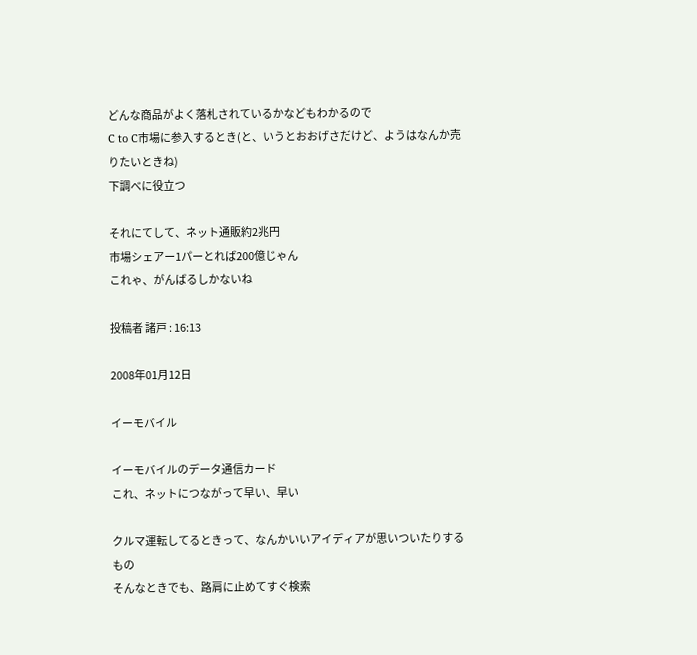どんな商品がよく落札されているかなどもわかるので
C to C市場に参入するとき(と、いうとおおげさだけど、ようはなんか売りたいときね)
下調べに役立つ

それにてして、ネット通販約2兆円
市場シェアー1パーとれば200億じゃん
これゃ、がんばるしかないね

投稿者 諸戸 : 16:13

2008年01月12日

イーモバイル

イーモバイルのデータ通信カード
これ、ネットにつながって早い、早い

クルマ運転してるときって、なんかいいアイディアが思いついたりするもの
そんなときでも、路肩に止めてすぐ検索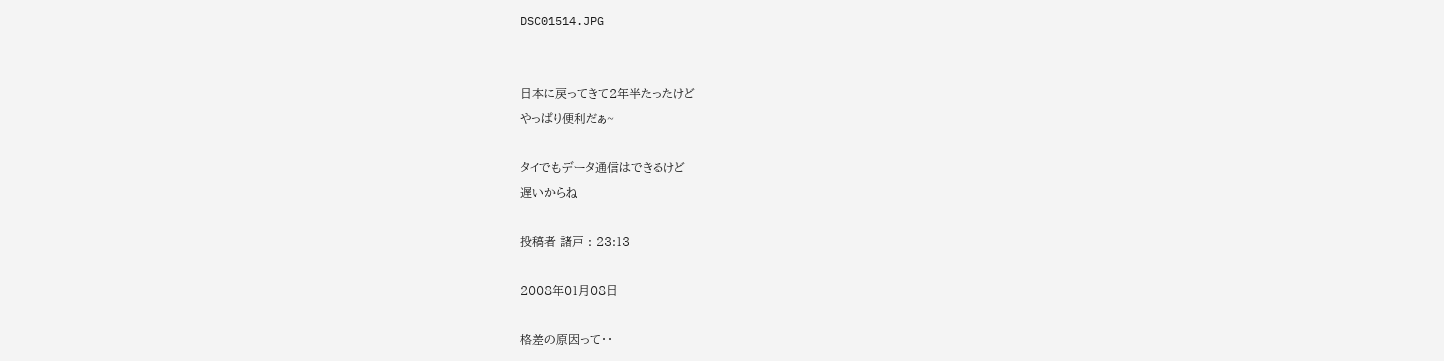DSC01514.JPG


日本に戻ってきて2年半たったけど
やっぱり便利だぁ~

タイでもデータ通信はできるけど
遅いからね

投稿者 諸戸 : 23:13

2008年01月08日

格差の原因って・・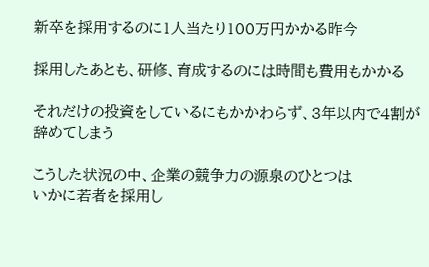新卒を採用するのに1人当たり100万円かかる昨今

採用したあとも、研修、育成するのには時間も費用もかかる

それだけの投資をしているにもかかわらず、3年以内で4割が辞めてしまう

こうした状況の中、企業の競争力の源泉のひとつは
いかに若者を採用し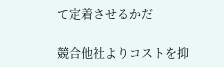て定着させるかだ

競合他社よりコストを抑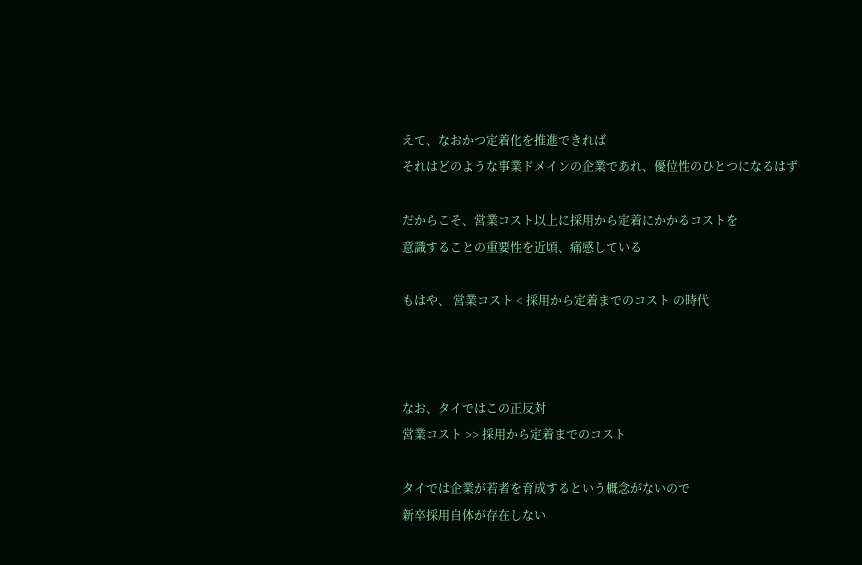えて、なおかつ定着化を推進できれば
それはどのような事業ドメインの企業であれ、優位性のひとつになるはず

だからこそ、営業コスト以上に採用から定着にかかるコストを
意識することの重要性を近頃、痛感している

もはや、 営業コスト < 採用から定着までのコスト の時代



なお、タイではこの正反対
営業コスト >> 採用から定着までのコスト

タイでは企業が若者を育成するという概念がないので
新卒採用自体が存在しない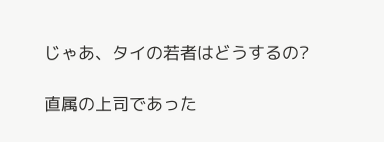じゃあ、タイの若者はどうするの?

直属の上司であった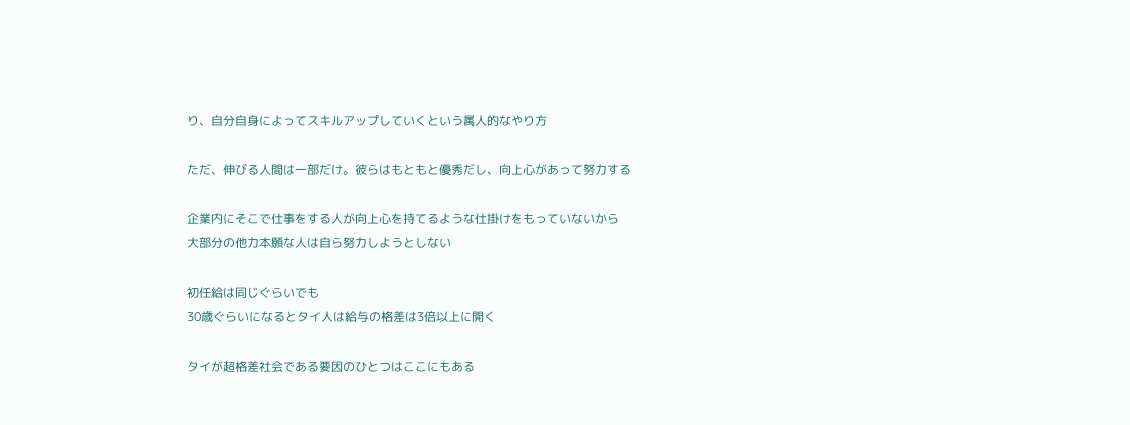り、自分自身によってスキルアップしていくという属人的なやり方

ただ、伸びる人間は一部だけ。彼らはもともと優秀だし、向上心があって努力する

企業内にそこで仕事をする人が向上心を持てるような仕掛けをもっていないから
大部分の他力本願な人は自ら努力しようとしない

初任給は同じぐらいでも
30歳ぐらいになるとタイ人は給与の格差は3倍以上に開く

タイが超格差社会である要因のひとつはここにもある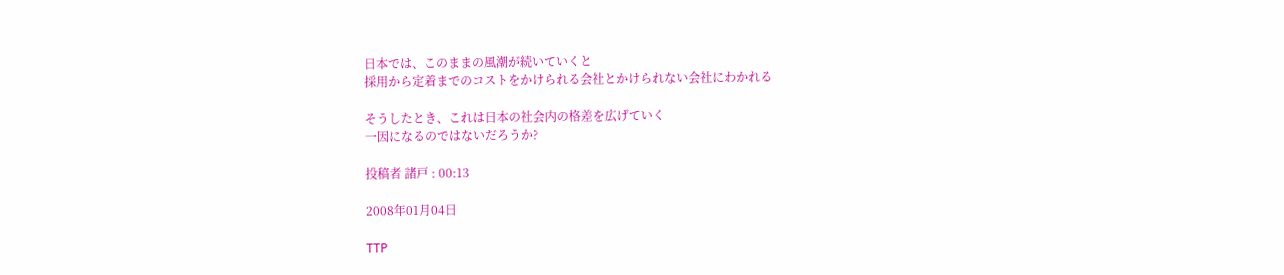日本では、このままの風潮が続いていくと
採用から定着までのコストをかけられる会社とかけられない会社にわかれる

そうしたとき、これは日本の社会内の格差を広げていく
一因になるのではないだろうか?

投稿者 諸戸 : 00:13

2008年01月04日

TTP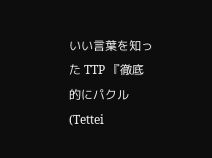いい言葉を知った TTP 『徹底的にパクル(Tettei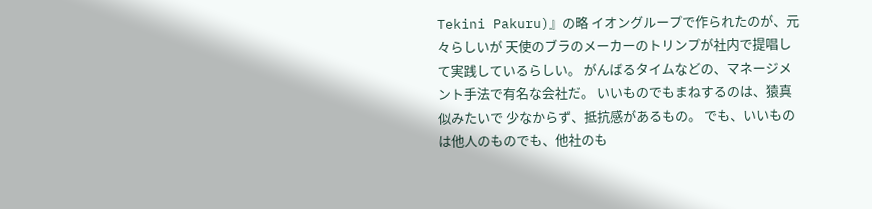Tekini Pakuru)』の略 イオングループで作られたのが、元々らしいが 天使のブラのメーカーのトリンプが社内で提唱して実践しているらしい。 がんばるタイムなどの、マネージメント手法で有名な会社だ。 いいものでもまねするのは、猿真似みたいで 少なからず、抵抗感があるもの。 でも、いいものは他人のものでも、他社のも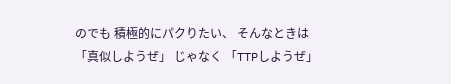のでも 積極的にパクりたい、 そんなときは 「真似しようぜ」 じゃなく 「TTPしようぜ」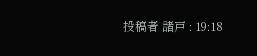投稿者 諸戸 : 19:18